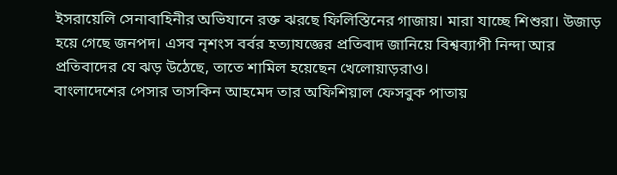ইসরায়েলি সেনাবাহিনীর অভিযানে রক্ত ঝরছে ফিলিস্তিনের গাজায়। মারা যাচ্ছে শিশুরা। উজাড় হয়ে গেছে জনপদ। এসব নৃশংস বর্বর হত্যাযজ্ঞের প্রতিবাদ জানিয়ে বিশ্বব্যাপী নিন্দা আর প্রতিবাদের যে ঝড় উঠেছে, তাতে শামিল হয়েছেন খেলোয়াড়রাও।
বাংলাদেশের পেসার তাসকিন আহমেদ তার অফিশিয়াল ফেসবুক পাতায়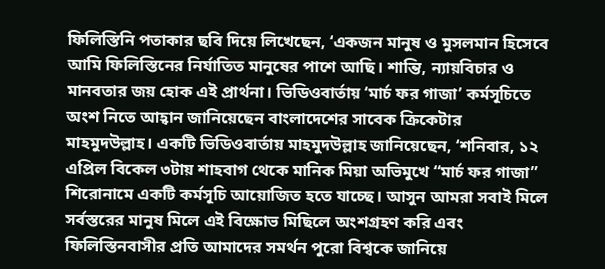ফিলিস্তিনি পতাকার ছবি দিয়ে লিখেছেন, ‘একজন মানুষ ও মুসলমান হিসেবে আমি ফিলিস্তিনের নির্যাতিত মানুষের পাশে আছি। শান্তি, ন্যায়বিচার ও মানবতার জয় হোক এই প্রার্থনা। ভিডিওবার্তায় ‘মার্চ ফর গাজা’ কর্মসূচিতে অংশ নিতে আহ্বান জানিয়েছেন বাংলাদেশের সাবেক ক্রিকেটার মাহমুদউল্লাহ। একটি ভিডিওবার্তায় মাহমুদউল্লাহ জানিয়েছেন, ‘শনিবার, ১২ এপ্রিল বিকেল ৩টায় শাহবাগ থেকে মানিক মিয়া অভিমুখে “মার্চ ফর গাজা” শিরোনামে একটি কর্মসূচি আয়োজিত হতে যাচ্ছে। আসুন আমরা সবাই মিলে সর্বস্তরের মানুষ মিলে এই বিক্ষোভ মিছিলে অংশগ্রহণ করি এবং ফিলিস্তিনবাসীর প্রতি আমাদের সমর্থন পুরো বিশ্বকে জানিয়ে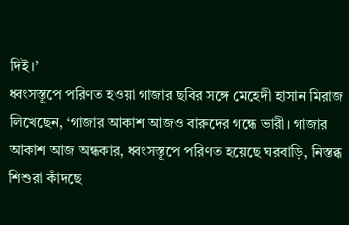দিই।’
ধ্বংসস্তূপে পরিণত হওয়া গাজার ছবির সঙ্গে মেহেদী হাসান মিরাজ লিখেছেন, ‘গাজার আকাশ আজও বারুদের গন্ধে ভারী। গাজার আকাশ আজ অন্ধকার, ধ্বংসস্তূপে পরিণত হয়েছে ঘরবাড়ি, নিস্তব্ধ শিশুরা কাঁদছে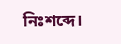নিঃশব্দে।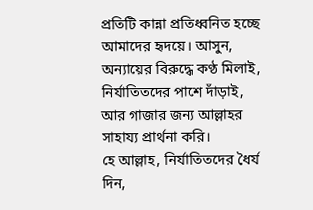প্রতিটি কান্না প্রতিধ্বনিত হচ্ছে আমাদের হৃদয়ে। আসুন, অন্যায়ের বিরুদ্ধে কণ্ঠ মিলাই, নির্যাতিতদের পাশে দাঁড়াই, আর গাজার জন্য আল্লাহর সাহায্য প্রার্থনা করি।
হে আল্লাহ, নির্যাতিতদের ধৈর্য দিন,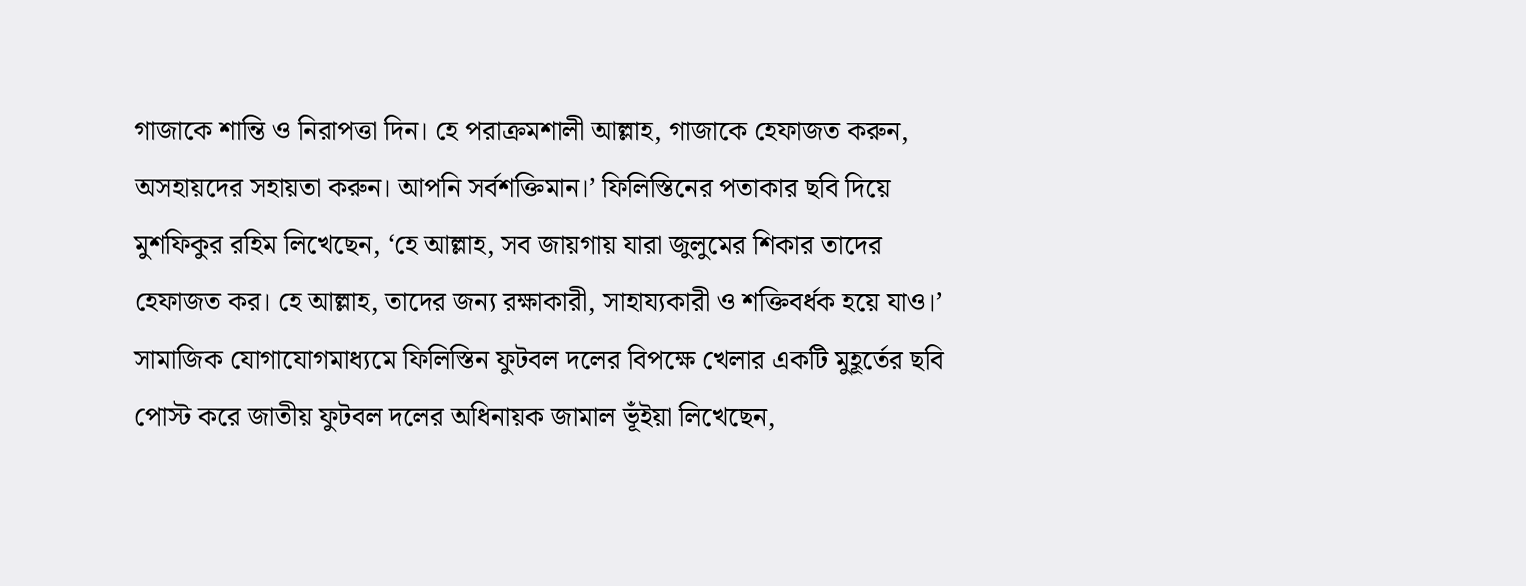গাজাকে শান্তি ও নিরাপত্তা দিন। হে পরাক্রমশালী আল্লাহ, গাজাকে হেফাজত করুন, অসহায়দের সহায়তা করুন। আপনি সর্বশক্তিমান।’ ফিলিস্তিনের পতাকার ছবি দিয়ে মুশফিকুর রহিম লিখেছেন, ‘হে আল্লাহ, সব জায়গায় যারা জুলুমের শিকার তাদের হেফাজত কর। হে আল্লাহ, তাদের জন্য রক্ষাকারী, সাহায্যকারী ও শক্তিবর্ধক হয়ে যাও।’
সামাজিক যোগাযোগমাধ্যমে ফিলিস্তিন ফুটবল দলের বিপক্ষে খেলার একটি মুহূর্তের ছবি পোস্ট করে জাতীয় ফুটবল দলের অধিনায়ক জামাল ভূঁইয়া লিখেছেন,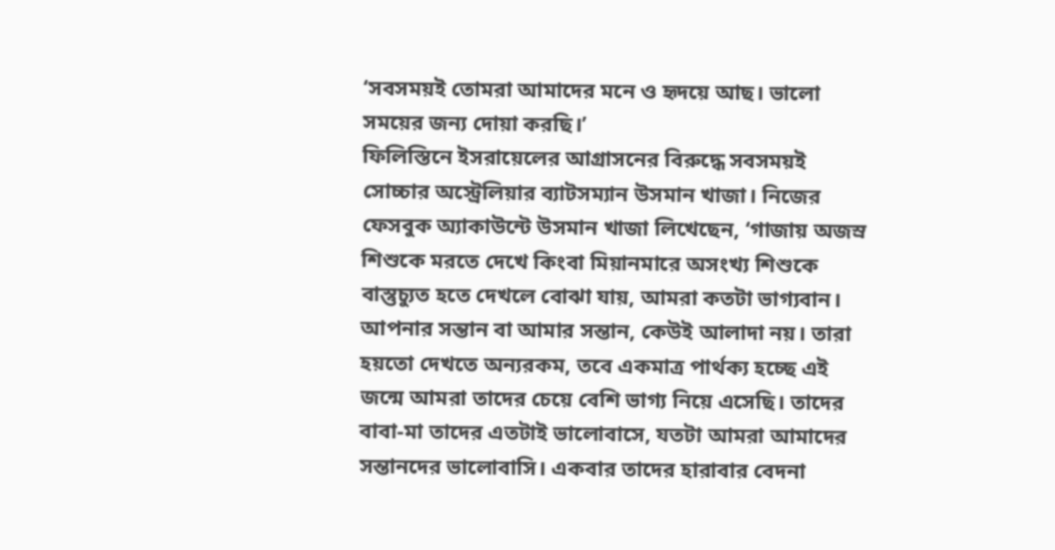‘সবসময়ই তোমরা আমাদের মনে ও হৃদয়ে আছ। ভালো সময়ের জন্য দোয়া করছি।’
ফিলিস্তিনে ইসরায়েলের আগ্রাসনের বিরুদ্ধে সবসময়ই সোচ্চার অস্ট্রেলিয়ার ব্যাটসম্যান উসমান খাজা। নিজের ফেসবুক অ্যাকাউন্টে উসমান খাজা লিখেছেন, ‘গাজায় অজস্র শিশুকে মরতে দেখে কিংবা মিয়ানমারে অসংখ্য শিশুকে বাস্তুচ্যুত হতে দেখলে বোঝা যায়, আমরা কতটা ভাগ্যবান। আপনার সন্তান বা আমার সন্তান, কেউই আলাদা নয়। তারা হয়তো দেখতে অন্যরকম, তবে একমাত্র পার্থক্য হচ্ছে এই জন্মে আমরা তাদের চেয়ে বেশি ভাগ্য নিয়ে এসেছি। তাদের বাবা-মা তাদের এতটাই ভালোবাসে, যতটা আমরা আমাদের সন্তানদের ভালোবাসি। একবার তাদের হারাবার বেদনা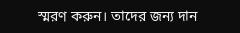স্মরণ করুন। তাদের জন্য দান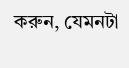করুন, যেমনটা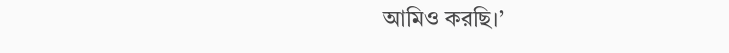আমিও করছি।’